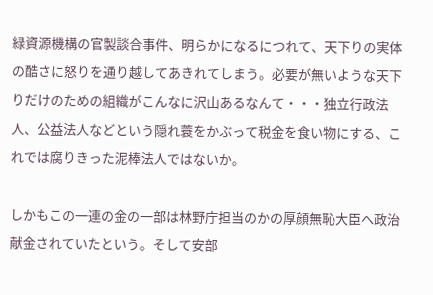緑資源機構の官製談合事件、明らかになるにつれて、天下りの実体の酷さに怒りを通り越してあきれてしまう。必要が無いような天下りだけのための組織がこんなに沢山あるなんて・・・独立行政法人、公益法人などという隠れ蓑をかぶって税金を食い物にする、これでは腐りきった泥棒法人ではないか。

しかもこの一連の金の一部は林野庁担当のかの厚顔無恥大臣へ政治献金されていたという。そして安部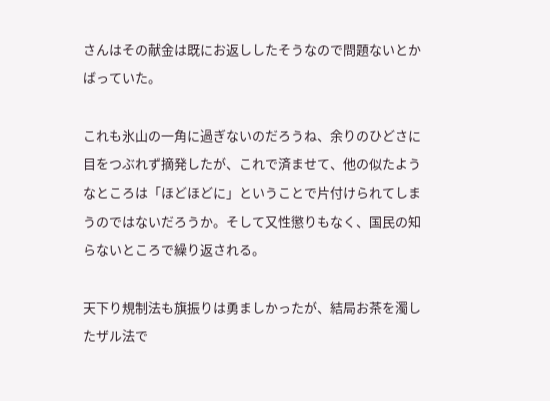さんはその献金は既にお返ししたそうなので問題ないとかばっていた。

これも氷山の一角に過ぎないのだろうね、余りのひどさに目をつぶれず摘発したが、これで済ませて、他の似たようなところは「ほどほどに」ということで片付けられてしまうのではないだろうか。そして又性懲りもなく、国民の知らないところで繰り返される。

天下り規制法も旗振りは勇ましかったが、結局お茶を濁したザル法で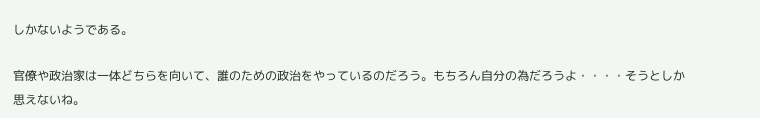しかないようである。

官僚や政治家は一体どちらを向いて、誰のための政治をやっているのだろう。もちろん自分の為だろうよ・・・・そうとしか思えないね。